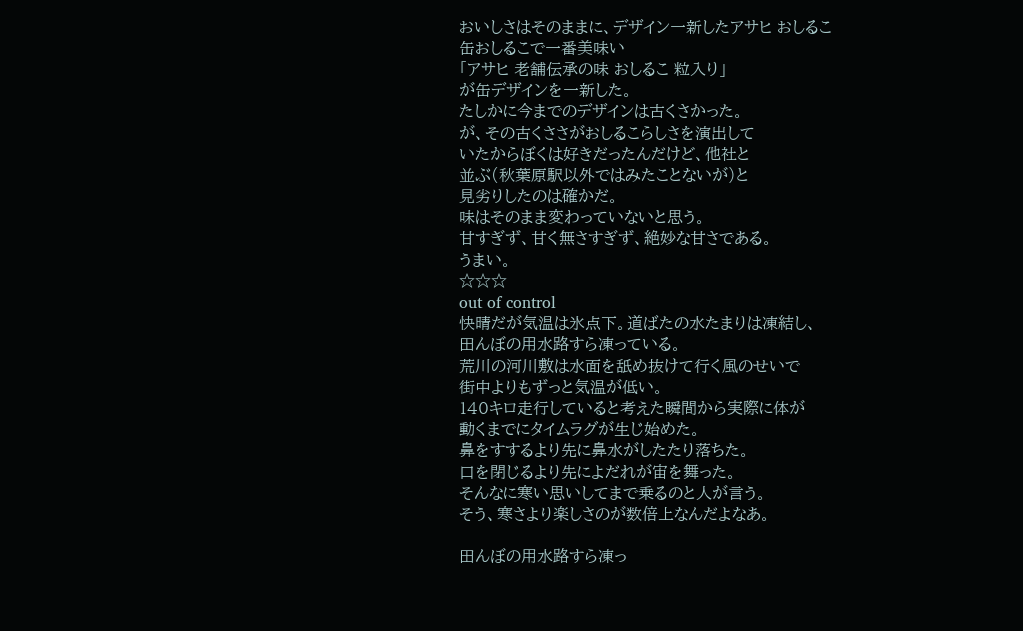おいしさはそのままに、デザイン一新したアサヒ おしるこ
缶おしるこで一番美味い
「アサヒ 老舗伝承の味 おしるこ 粒入り」
が缶デザインを一新した。
たしかに今までのデザインは古くさかった。
が、その古くささがおしるこらしさを演出して
いたからぼくは好きだったんだけど、他社と
並ぶ(秋葉原駅以外ではみたことないが)と
見劣りしたのは確かだ。
味はそのまま変わっていないと思う。
甘すぎず、甘く無さすぎず、絶妙な甘さである。
うまい。
☆☆☆
out of control
快晴だが気温は氷点下。道ばたの水たまりは凍結し、
田んぼの用水路すら凍っている。
荒川の河川敷は水面を舐め抜けて行く風のせいで
街中よりもずっと気温が低い。
140キロ走行していると考えた瞬間から実際に体が
動くまでにタイムラグが生じ始めた。
鼻をすするより先に鼻水がしたたり落ちた。
口を閉じるより先によだれが宙を舞った。
そんなに寒い思いしてまで乗るのと人が言う。
そう、寒さより楽しさのが数倍上なんだよなあ。

田んぼの用水路すら凍っ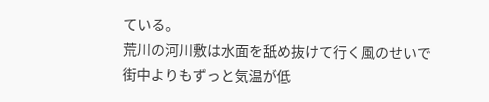ている。
荒川の河川敷は水面を舐め抜けて行く風のせいで
街中よりもずっと気温が低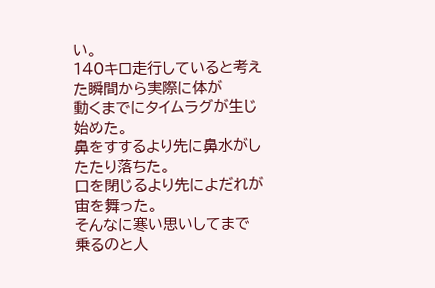い。
140キロ走行していると考えた瞬間から実際に体が
動くまでにタイムラグが生じ始めた。
鼻をすするより先に鼻水がしたたり落ちた。
口を閉じるより先によだれが宙を舞った。
そんなに寒い思いしてまで乗るのと人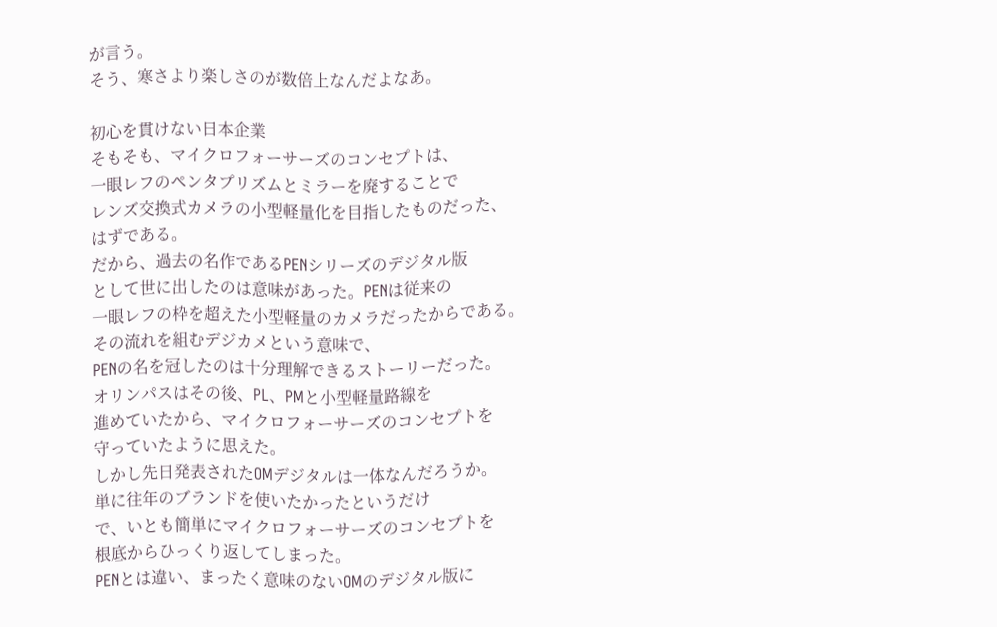が言う。
そう、寒さより楽しさのが数倍上なんだよなあ。

初心を貫けない日本企業
そもそも、マイクロフォーサーズのコンセプトは、
一眼レフのペンタプリズムとミラーを廃することで
レンズ交換式カメラの小型軽量化を目指したものだった、
はずである。
だから、過去の名作であるPENシリーズのデジタル版
として世に出したのは意味があった。PENは従来の
一眼レフの枠を超えた小型軽量のカメラだったからである。
その流れを組むデジカメという意味で、
PENの名を冠したのは十分理解できるストーリーだった。
オリンパスはその後、PL、PMと小型軽量路線を
進めていたから、マイクロフォーサーズのコンセプトを
守っていたように思えた。
しかし先日発表されたOMデジタルは一体なんだろうか。
単に往年のブランドを使いたかったというだけ
で、いとも簡単にマイクロフォーサーズのコンセプトを
根底からひっくり返してしまった。
PENとは違い、まったく意味のないOMのデジタル版に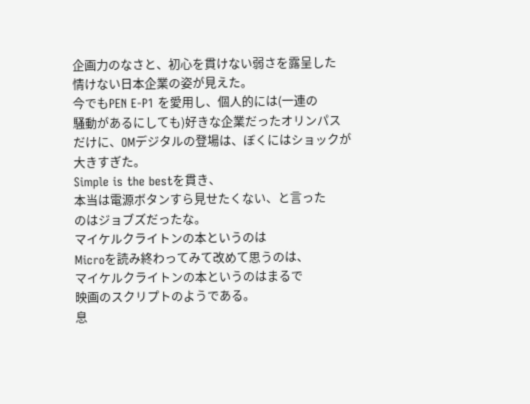企画力のなさと、初心を貫けない弱さを露呈した
情けない日本企業の姿が見えた。
今でもPEN E-P1 を愛用し、個人的には(一連の
騒動があるにしても)好きな企業だったオリンパス
だけに、OMデジタルの登場は、ぼくにはショックが
大きすぎた。
Simple is the bestを貫き、
本当は電源ボタンすら見せたくない、と言った
のはジョブズだったな。
マイケルクライトンの本というのは
Microを読み終わってみて改めて思うのは、
マイケルクライトンの本というのはまるで
映画のスクリプトのようである。
息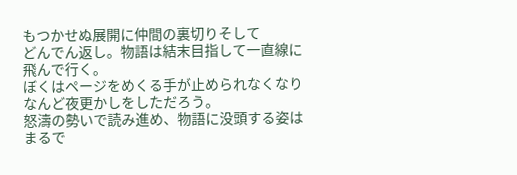もつかせぬ展開に仲間の裏切りそして
どんでん返し。物語は結末目指して一直線に
飛んで行く。
ぼくはページをめくる手が止められなくなり
なんど夜更かしをしただろう。
怒濤の勢いで読み進め、物語に没頭する姿は
まるで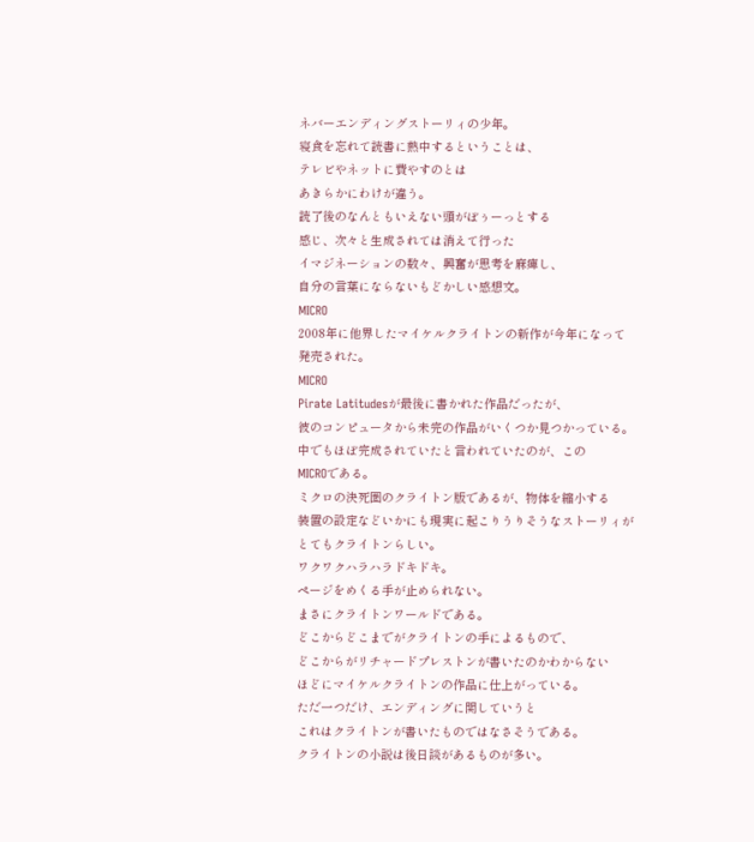ネバーエンディングストーリィの少年。
寝食を忘れて読書に熱中するということは、
テレビやネットに費やすのとは
あきらかにわけが違う。
読了後のなんともいえない頭がぼぅーっとする
感じ、次々と生成されては消えて行った
イマジネーションの数々、興奮が思考を麻痺し、
自分の言葉にならないもどかしい感想文。
MICRO
2008年に他界したマイケルクライトンの新作が今年になって
発売された。
MICRO
Pirate Latitudesが最後に書かれた作品だったが、
彼のコンピュータから未完の作品がいくつか見つかっている。
中でもほぼ完成されていたと言われていたのが、この
MICROである。
ミクロの決死圏のクライトン版であるが、物体を縮小する
装置の設定などいかにも現実に起こりうりそうなストーリィが
とてもクライトンらしい。
ワクワクハラハラドキドキ。
ページをめくる手が止められない。
まさにクライトンワールドである。
どこからどこまでがクライトンの手によるもので、
どこからがリチャードプレストンが書いたのかわからない
ほどにマイケルクライトンの作品に仕上がっている。
ただ一つだけ、エンディングに関していうと
これはクライトンが書いたものではなさそうである。
クライトンの小説は後日談があるものが多い。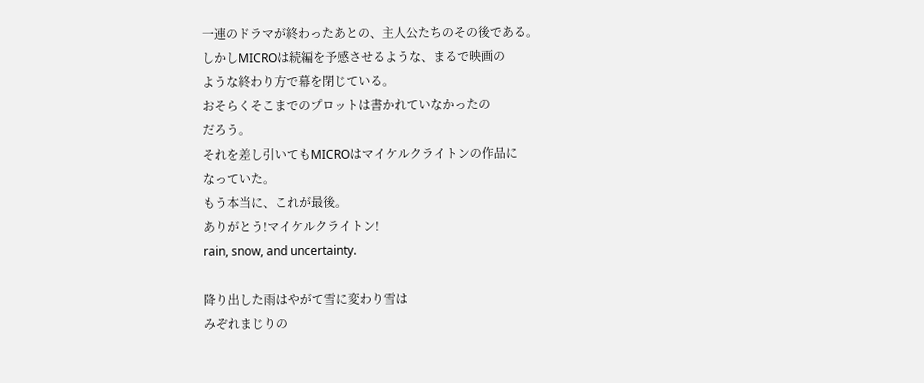一連のドラマが終わったあとの、主人公たちのその後である。
しかしMICROは続編を予感させるような、まるで映画の
ような終わり方で幕を閉じている。
おそらくそこまでのプロットは書かれていなかったの
だろう。
それを差し引いてもMICROはマイケルクライトンの作品に
なっていた。
もう本当に、これが最後。
ありがとう!マイケルクライトン!
rain, snow, and uncertainty.

降り出した雨はやがて雪に変わり雪は
みぞれまじりの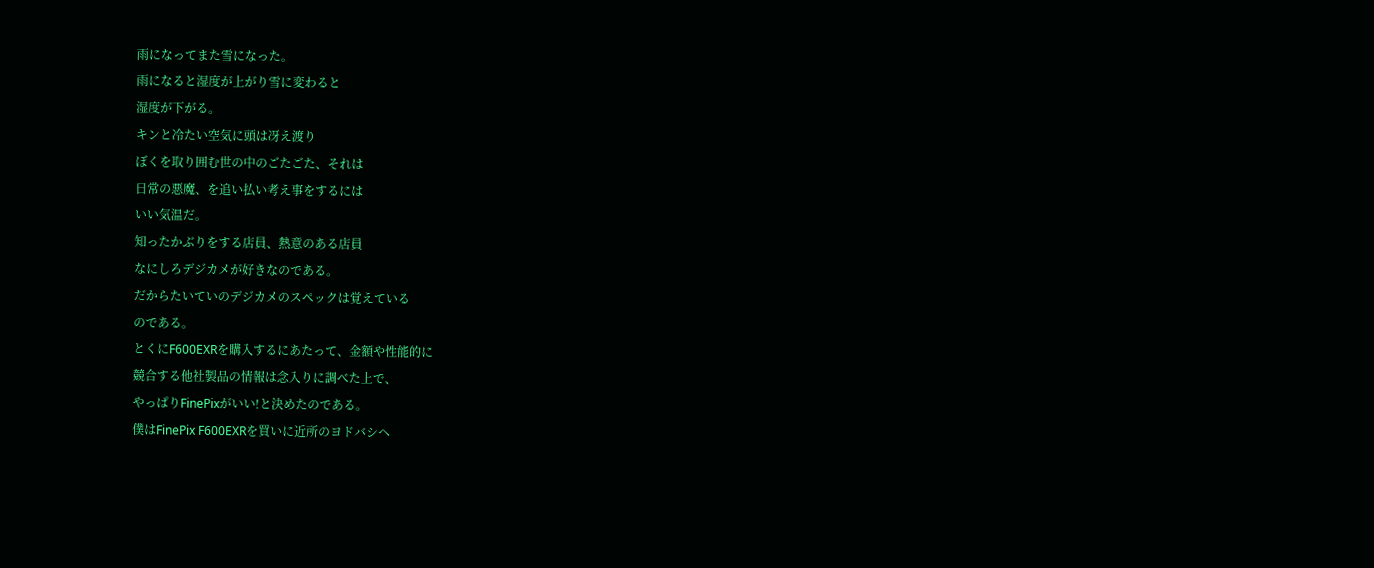雨になってまた雪になった。
雨になると湿度が上がり雪に変わると
湿度が下がる。
キンと冷たい空気に頭は冴え渡り
ぼくを取り囲む世の中のごたごた、それは
日常の悪魔、を追い払い考え事をするには
いい気温だ。
知ったかぶりをする店員、熱意のある店員
なにしろデジカメが好きなのである。
だからたいていのデジカメのスペックは覚えている
のである。
とくにF600EXRを購入するにあたって、金額や性能的に
競合する他社製品の情報は念入りに調べた上で、
やっぱりFinePixがいい!と決めたのである。
僕はFinePix F600EXRを買いに近所のヨドバシへ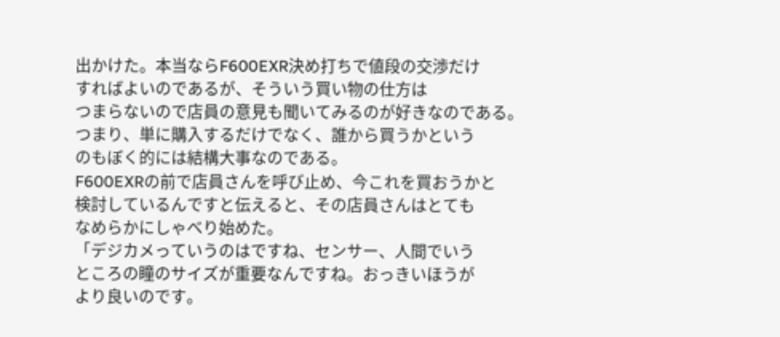出かけた。本当ならF600EXR決め打ちで値段の交渉だけ
すればよいのであるが、そういう買い物の仕方は
つまらないので店員の意見も聞いてみるのが好きなのである。
つまり、単に購入するだけでなく、誰から買うかという
のもぼく的には結構大事なのである。
F600EXRの前で店員さんを呼び止め、今これを買おうかと
検討しているんですと伝えると、その店員さんはとても
なめらかにしゃべり始めた。
「デジカメっていうのはですね、センサー、人間でいう
ところの瞳のサイズが重要なんですね。おっきいほうが
より良いのです。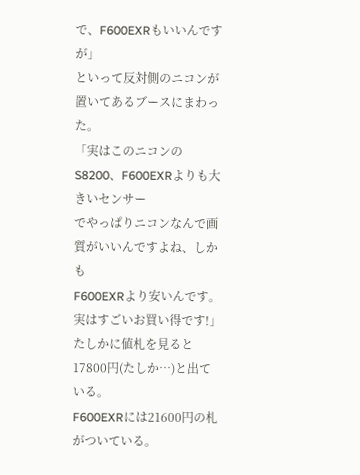で、F600EXRもいいんですが」
といって反対側のニコンが置いてあるブースにまわった。
「実はこのニコンのS8200、F600EXRよりも大きいセンサー
でやっぱりニコンなんで画質がいいんですよね、しかも
F600EXRより安いんです。実はすごいお買い得です!」
たしかに値札を見ると17800円(たしか…)と出ている。
F600EXRには21600円の札がついている。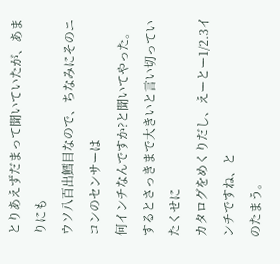とりあえずだまって聞いていたが、あまりにも
ウソ八百出鱈目なので、ちなみにそのニコンのセンサーは
何インチなんですか?と聞いてやった。
するとさっきまで大きいと言い切っていたくせに
カタログをめくりだし、えーとー1/2.3インチですね、と
のたまう。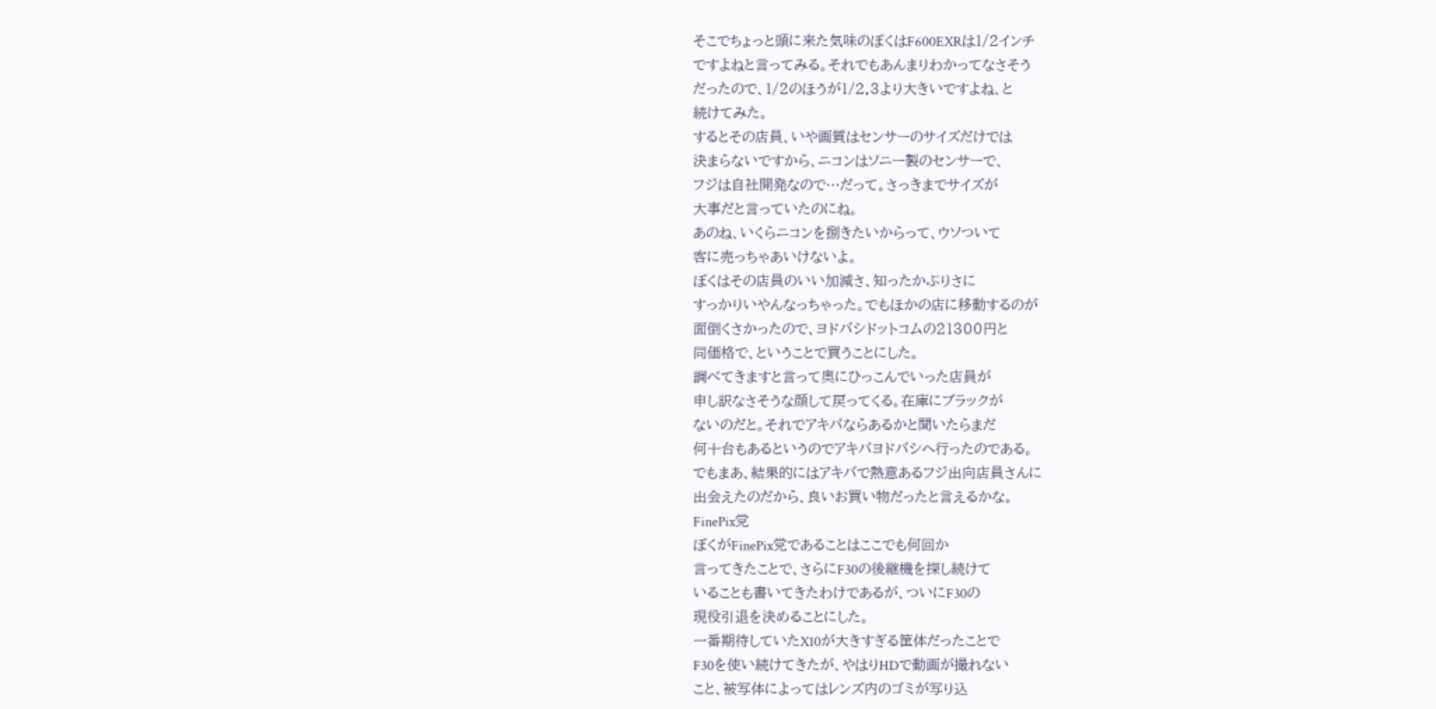そこでちょっと頭に来た気味のぼくはF600EXRは1/2インチ
ですよねと言ってみる。それでもあんまりわかってなさそう
だったので、1/2のほうが1/2.3より大きいですよね、と
続けてみた。
するとその店員、いや画質はセンサーのサイズだけでは
決まらないですから、ニコンはソニー製のセンサーで、
フジは自社開発なので…だって。さっきまでサイズが
大事だと言っていたのにね。
あのね、いくらニコンを捌きたいからって、ウソついて
客に売っちゃあいけないよ。
ぼくはその店員のいい加減さ、知ったかぶりさに
すっかりいやんなっちゃった。でもほかの店に移動するのが
面倒くさかったので、ヨドバシドットコムの21300円と
同価格で、ということで買うことにした。
調べてきますと言って奥にひっこんでいった店員が
申し訳なさそうな顔して戻ってくる。在庫にブラックが
ないのだと。それでアキバならあるかと聞いたらまだ
何十台もあるというのでアキバヨドバシへ行ったのである。
でもまあ、結果的にはアキバで熱意あるフジ出向店員さんに
出会えたのだから、良いお買い物だったと言えるかな。
FinePix党
ぼくがFinePix党であることはここでも何回か
言ってきたことで、さらにF30の後継機を探し続けて
いることも書いてきたわけであるが、ついにF30の
現役引退を決めることにした。
一番期待していたX10が大きすぎる筐体だったことで
F30を使い続けてきたが、やはりHDで動画が撮れない
こと、被写体によってはレンズ内のゴミが写り込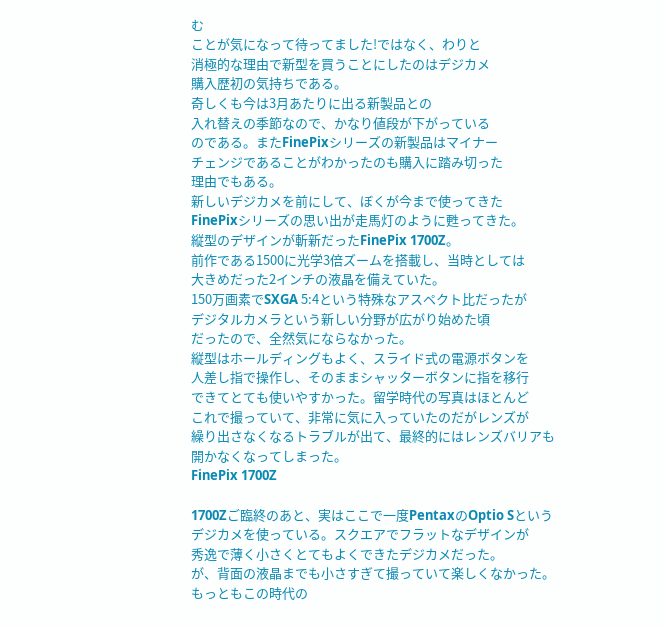む
ことが気になって待ってました!ではなく、わりと
消極的な理由で新型を買うことにしたのはデジカメ
購入歴初の気持ちである。
奇しくも今は3月あたりに出る新製品との
入れ替えの季節なので、かなり値段が下がっている
のである。またFinePixシリーズの新製品はマイナー
チェンジであることがわかったのも購入に踏み切った
理由でもある。
新しいデジカメを前にして、ぼくが今まで使ってきた
FinePixシリーズの思い出が走馬灯のように甦ってきた。
縦型のデザインが斬新だったFinePix 1700Z。
前作である1500に光学3倍ズームを搭載し、当時としては
大きめだった2インチの液晶を備えていた。
150万画素でSXGA 5:4という特殊なアスペクト比だったが
デジタルカメラという新しい分野が広がり始めた頃
だったので、全然気にならなかった。
縦型はホールディングもよく、スライド式の電源ボタンを
人差し指で操作し、そのままシャッターボタンに指を移行
できてとても使いやすかった。留学時代の写真はほとんど
これで撮っていて、非常に気に入っていたのだがレンズが
繰り出さなくなるトラブルが出て、最終的にはレンズバリアも
開かなくなってしまった。
FinePix 1700Z

1700Zご臨終のあと、実はここで一度PentaxのOptio Sという
デジカメを使っている。スクエアでフラットなデザインが
秀逸で薄く小さくとてもよくできたデジカメだった。
が、背面の液晶までも小さすぎて撮っていて楽しくなかった。
もっともこの時代の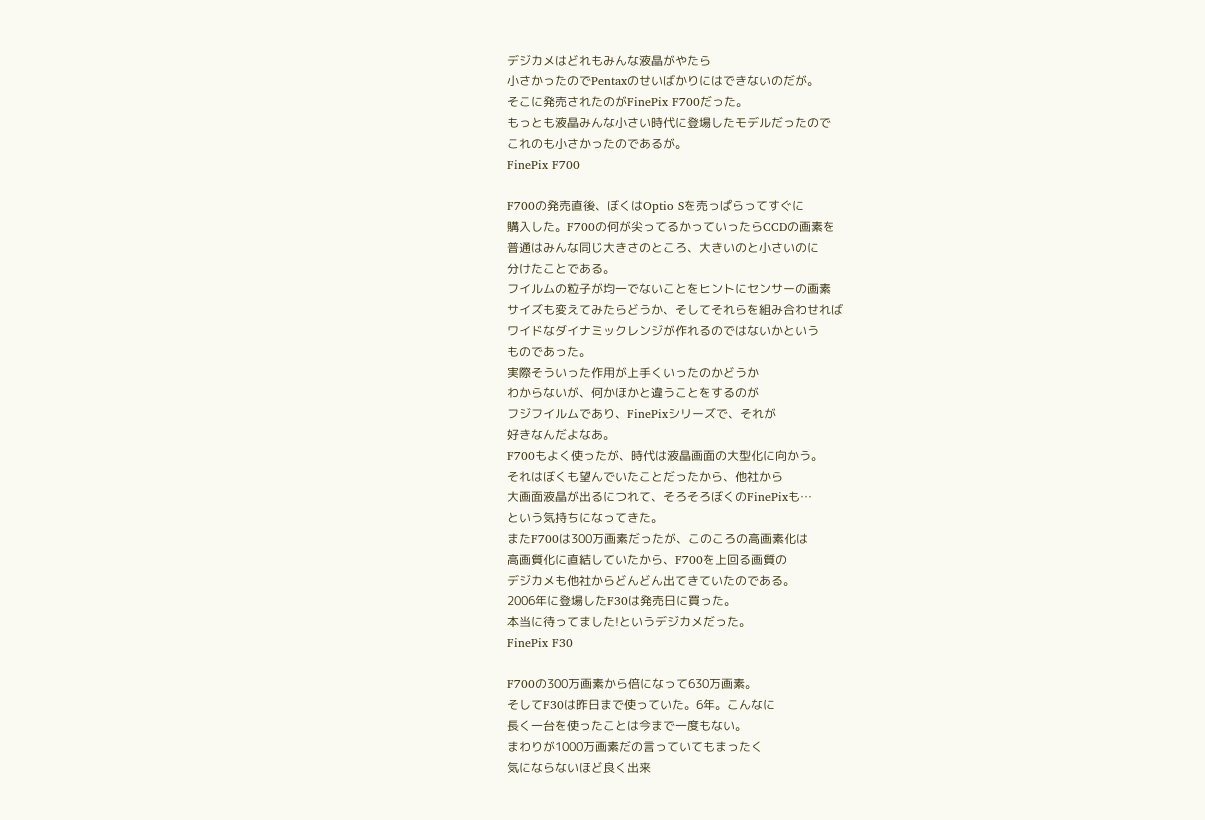デジカメはどれもみんな液晶がやたら
小さかったのでPentaxのせいばかりにはできないのだが。
そこに発売されたのがFinePix F700だった。
もっとも液晶みんな小さい時代に登場したモデルだったので
これのも小さかったのであるが。
FinePix F700

F700の発売直後、ぼくはOptio Sを売っぱらってすぐに
購入した。F700の何が尖ってるかっていったらCCDの画素を
普通はみんな同じ大きさのところ、大きいのと小さいのに
分けたことである。
フイルムの粒子が均一でないことをヒントにセンサーの画素
サイズも変えてみたらどうか、そしてそれらを組み合わせれば
ワイドなダイナミックレンジが作れるのではないかという
ものであった。
実際そういった作用が上手くいったのかどうか
わからないが、何かほかと違うことをするのが
フジフイルムであり、FinePixシリーズで、それが
好きなんだよなあ。
F700もよく使ったが、時代は液晶画面の大型化に向かう。
それはぼくも望んでいたことだったから、他社から
大画面液晶が出るにつれて、そろそろぼくのFinePixも…
という気持ちになってきた。
またF700は300万画素だったが、このころの高画素化は
高画質化に直結していたから、F700を上回る画質の
デジカメも他社からどんどん出てきていたのである。
2006年に登場したF30は発売日に買った。
本当に待ってました!というデジカメだった。
FinePix F30

F700の300万画素から倍になって630万画素。
そしてF30は昨日まで使っていた。6年。こんなに
長く一台を使ったことは今まで一度もない。
まわりが1000万画素だの言っていてもまったく
気にならないほど良く出来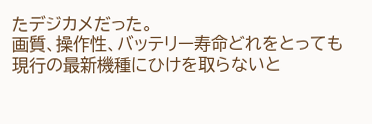たデジカメだった。
画質、操作性、バッテリー寿命どれをとっても
現行の最新機種にひけを取らないと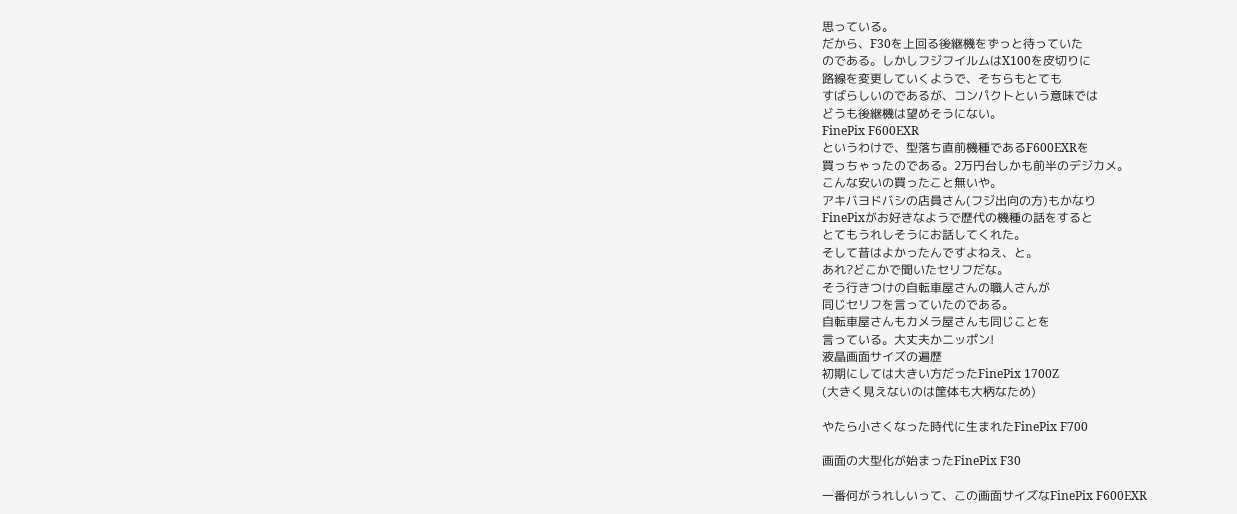思っている。
だから、F30を上回る後継機をずっと待っていた
のである。しかしフジフイルムはX100を皮切りに
路線を変更していくようで、そちらもとても
すばらしいのであるが、コンパクトという意味では
どうも後継機は望めそうにない。
FinePix F600EXR
というわけで、型落ち直前機種であるF600EXRを
買っちゃったのである。2万円台しかも前半のデジカメ。
こんな安いの買ったこと無いや。
アキバヨドバシの店員さん(フジ出向の方)もかなり
FinePixがお好きなようで歴代の機種の話をすると
とてもうれしそうにお話してくれた。
そして昔はよかったんですよねえ、と。
あれ?どこかで聞いたセリフだな。
そう行きつけの自転車屋さんの職人さんが
同じセリフを言っていたのである。
自転車屋さんもカメラ屋さんも同じことを
言っている。大丈夫かニッポン!
液晶画面サイズの遍歴
初期にしては大きい方だったFinePix 1700Z
(大きく見えないのは筐体も大柄なため)

やたら小さくなった時代に生まれたFinePix F700

画面の大型化が始まったFinePix F30

一番何がうれしいって、この画面サイズなFinePix F600EXR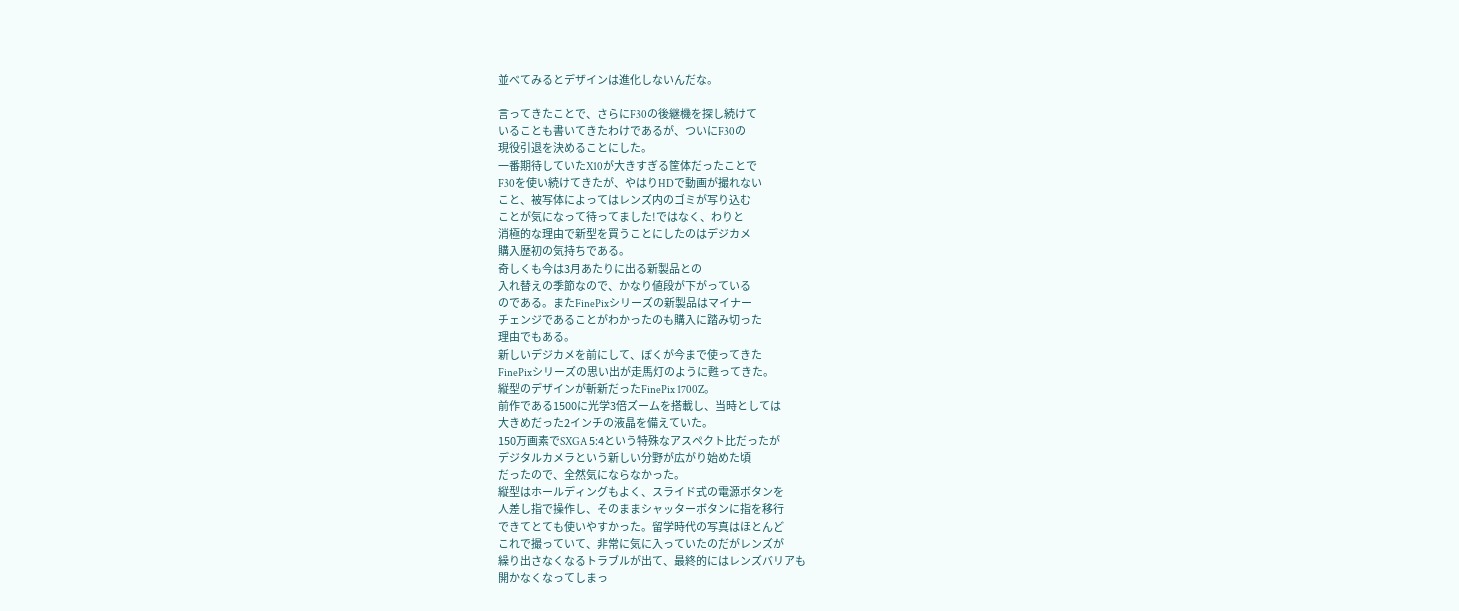並べてみるとデザインは進化しないんだな。

言ってきたことで、さらにF30の後継機を探し続けて
いることも書いてきたわけであるが、ついにF30の
現役引退を決めることにした。
一番期待していたX10が大きすぎる筐体だったことで
F30を使い続けてきたが、やはりHDで動画が撮れない
こと、被写体によってはレンズ内のゴミが写り込む
ことが気になって待ってました!ではなく、わりと
消極的な理由で新型を買うことにしたのはデジカメ
購入歴初の気持ちである。
奇しくも今は3月あたりに出る新製品との
入れ替えの季節なので、かなり値段が下がっている
のである。またFinePixシリーズの新製品はマイナー
チェンジであることがわかったのも購入に踏み切った
理由でもある。
新しいデジカメを前にして、ぼくが今まで使ってきた
FinePixシリーズの思い出が走馬灯のように甦ってきた。
縦型のデザインが斬新だったFinePix 1700Z。
前作である1500に光学3倍ズームを搭載し、当時としては
大きめだった2インチの液晶を備えていた。
150万画素でSXGA 5:4という特殊なアスペクト比だったが
デジタルカメラという新しい分野が広がり始めた頃
だったので、全然気にならなかった。
縦型はホールディングもよく、スライド式の電源ボタンを
人差し指で操作し、そのままシャッターボタンに指を移行
できてとても使いやすかった。留学時代の写真はほとんど
これで撮っていて、非常に気に入っていたのだがレンズが
繰り出さなくなるトラブルが出て、最終的にはレンズバリアも
開かなくなってしまっ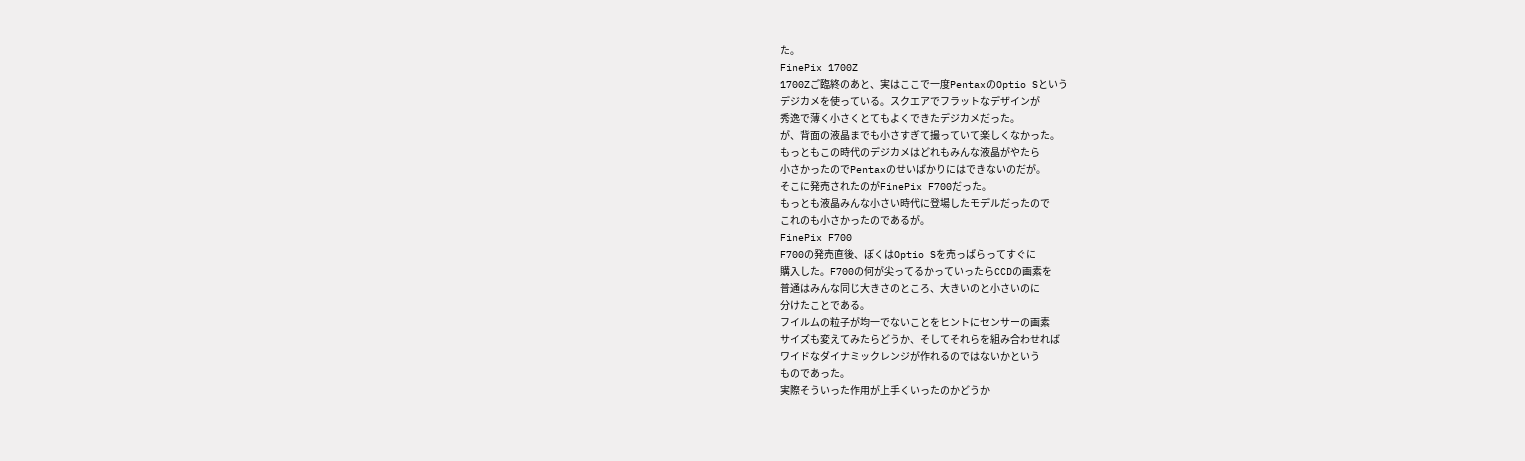た。
FinePix 1700Z
1700Zご臨終のあと、実はここで一度PentaxのOptio Sという
デジカメを使っている。スクエアでフラットなデザインが
秀逸で薄く小さくとてもよくできたデジカメだった。
が、背面の液晶までも小さすぎて撮っていて楽しくなかった。
もっともこの時代のデジカメはどれもみんな液晶がやたら
小さかったのでPentaxのせいばかりにはできないのだが。
そこに発売されたのがFinePix F700だった。
もっとも液晶みんな小さい時代に登場したモデルだったので
これのも小さかったのであるが。
FinePix F700
F700の発売直後、ぼくはOptio Sを売っぱらってすぐに
購入した。F700の何が尖ってるかっていったらCCDの画素を
普通はみんな同じ大きさのところ、大きいのと小さいのに
分けたことである。
フイルムの粒子が均一でないことをヒントにセンサーの画素
サイズも変えてみたらどうか、そしてそれらを組み合わせれば
ワイドなダイナミックレンジが作れるのではないかという
ものであった。
実際そういった作用が上手くいったのかどうか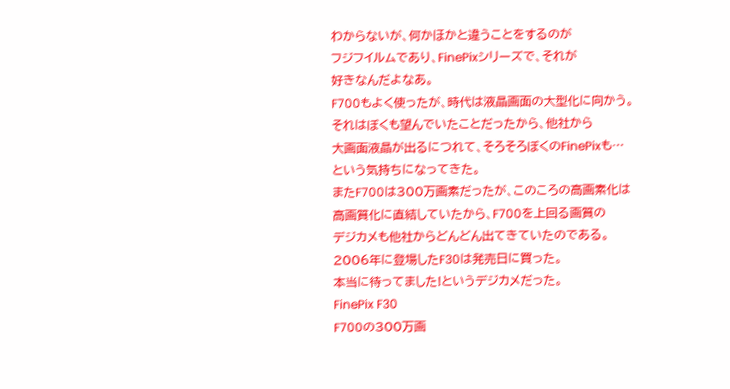わからないが、何かほかと違うことをするのが
フジフイルムであり、FinePixシリーズで、それが
好きなんだよなあ。
F700もよく使ったが、時代は液晶画面の大型化に向かう。
それはぼくも望んでいたことだったから、他社から
大画面液晶が出るにつれて、そろそろぼくのFinePixも…
という気持ちになってきた。
またF700は300万画素だったが、このころの高画素化は
高画質化に直結していたから、F700を上回る画質の
デジカメも他社からどんどん出てきていたのである。
2006年に登場したF30は発売日に買った。
本当に待ってました!というデジカメだった。
FinePix F30
F700の300万画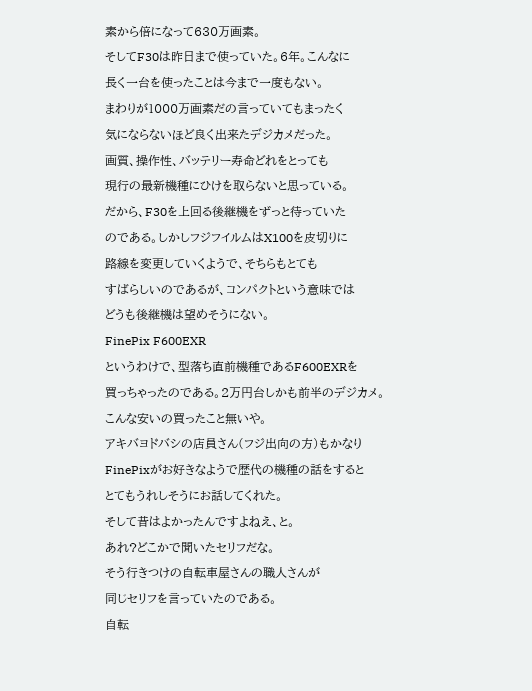素から倍になって630万画素。
そしてF30は昨日まで使っていた。6年。こんなに
長く一台を使ったことは今まで一度もない。
まわりが1000万画素だの言っていてもまったく
気にならないほど良く出来たデジカメだった。
画質、操作性、バッテリー寿命どれをとっても
現行の最新機種にひけを取らないと思っている。
だから、F30を上回る後継機をずっと待っていた
のである。しかしフジフイルムはX100を皮切りに
路線を変更していくようで、そちらもとても
すばらしいのであるが、コンパクトという意味では
どうも後継機は望めそうにない。
FinePix F600EXR
というわけで、型落ち直前機種であるF600EXRを
買っちゃったのである。2万円台しかも前半のデジカメ。
こんな安いの買ったこと無いや。
アキバヨドバシの店員さん(フジ出向の方)もかなり
FinePixがお好きなようで歴代の機種の話をすると
とてもうれしそうにお話してくれた。
そして昔はよかったんですよねえ、と。
あれ?どこかで聞いたセリフだな。
そう行きつけの自転車屋さんの職人さんが
同じセリフを言っていたのである。
自転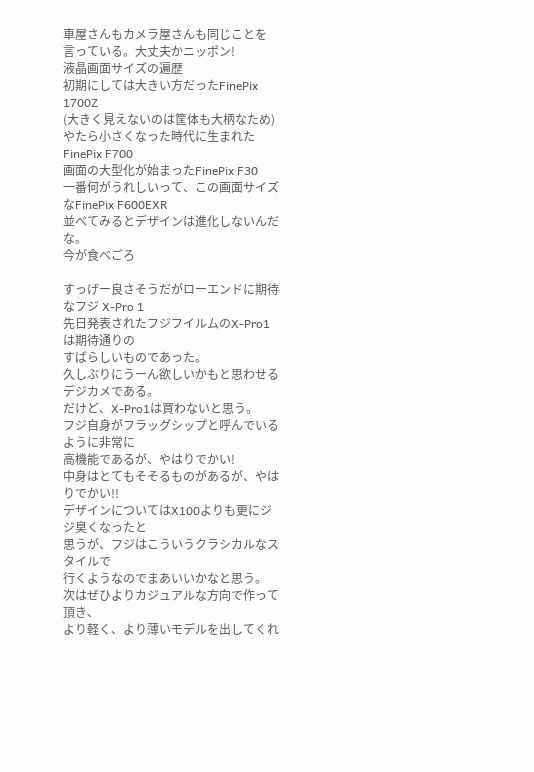車屋さんもカメラ屋さんも同じことを
言っている。大丈夫かニッポン!
液晶画面サイズの遍歴
初期にしては大きい方だったFinePix 1700Z
(大きく見えないのは筐体も大柄なため)
やたら小さくなった時代に生まれたFinePix F700
画面の大型化が始まったFinePix F30
一番何がうれしいって、この画面サイズなFinePix F600EXR
並べてみるとデザインは進化しないんだな。
今が食べごろ

すっげー良さそうだがローエンドに期待なフジ X-Pro 1
先日発表されたフジフイルムのX-Pro1は期待通りの
すばらしいものであった。
久しぶりにうーん欲しいかもと思わせるデジカメである。
だけど、X-Pro1は買わないと思う。
フジ自身がフラッグシップと呼んでいるように非常に
高機能であるが、やはりでかい!
中身はとてもそそるものがあるが、やはりでかい!!
デザインについてはX100よりも更にジジ臭くなったと
思うが、フジはこういうクラシカルなスタイルで
行くようなのでまあいいかなと思う。
次はぜひよりカジュアルな方向で作って頂き、
より軽く、より薄いモデルを出してくれ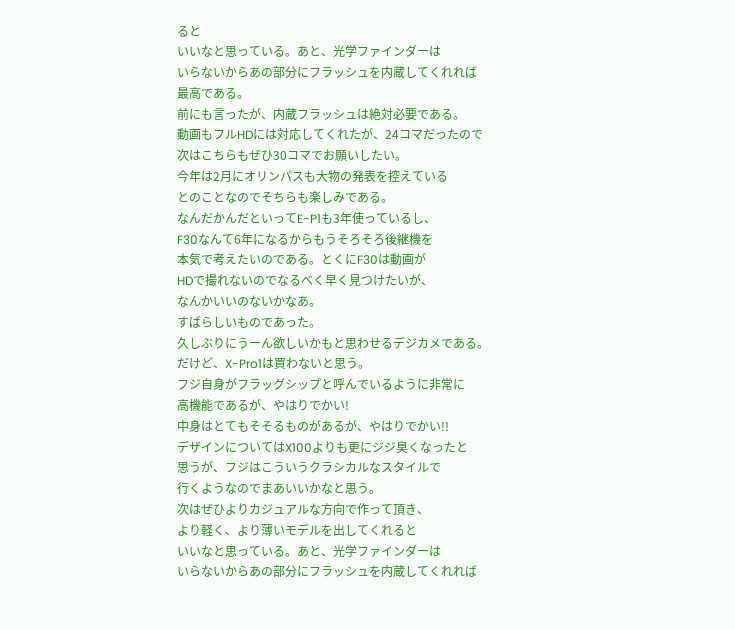ると
いいなと思っている。あと、光学ファインダーは
いらないからあの部分にフラッシュを内蔵してくれれば
最高である。
前にも言ったが、内蔵フラッシュは絶対必要である。
動画もフルHDには対応してくれたが、24コマだったので
次はこちらもぜひ30コマでお願いしたい。
今年は2月にオリンパスも大物の発表を控えている
とのことなのでそちらも楽しみである。
なんだかんだといってE-P1も3年使っているし、
F30なんて6年になるからもうそろそろ後継機を
本気で考えたいのである。とくにF30は動画が
HDで撮れないのでなるべく早く見つけたいが、
なんかいいのないかなあ。
すばらしいものであった。
久しぶりにうーん欲しいかもと思わせるデジカメである。
だけど、X-Pro1は買わないと思う。
フジ自身がフラッグシップと呼んでいるように非常に
高機能であるが、やはりでかい!
中身はとてもそそるものがあるが、やはりでかい!!
デザインについてはX100よりも更にジジ臭くなったと
思うが、フジはこういうクラシカルなスタイルで
行くようなのでまあいいかなと思う。
次はぜひよりカジュアルな方向で作って頂き、
より軽く、より薄いモデルを出してくれると
いいなと思っている。あと、光学ファインダーは
いらないからあの部分にフラッシュを内蔵してくれれば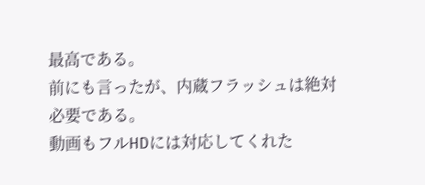最高である。
前にも言ったが、内蔵フラッシュは絶対必要である。
動画もフルHDには対応してくれた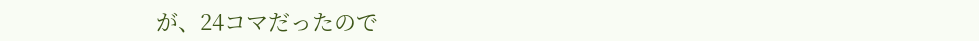が、24コマだったので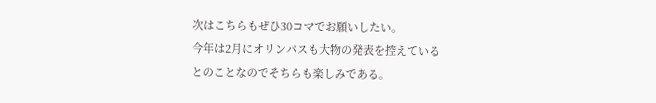次はこちらもぜひ30コマでお願いしたい。
今年は2月にオリンパスも大物の発表を控えている
とのことなのでそちらも楽しみである。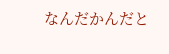なんだかんだと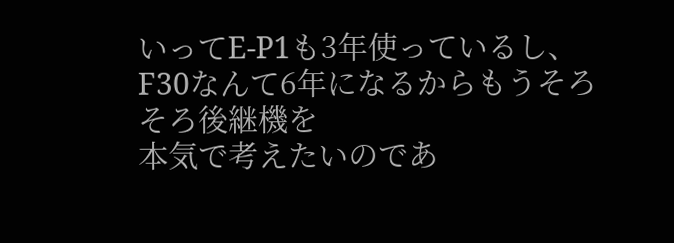いってE-P1も3年使っているし、
F30なんて6年になるからもうそろそろ後継機を
本気で考えたいのであ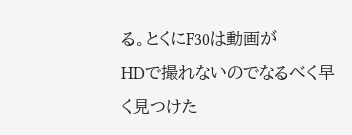る。とくにF30は動画が
HDで撮れないのでなるべく早く見つけた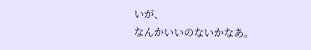いが、
なんかいいのないかなあ。